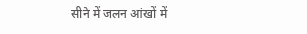सीने में जलन आंखों में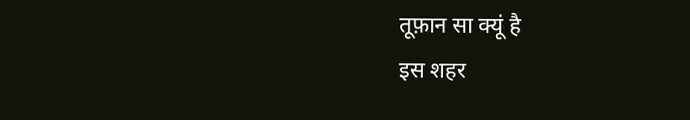तूफ़ान सा क्यूं है
इस शहर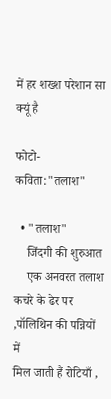में हर शख्श परेशान सा क्यूं है

फोटो-कविता:"तलाश"

  • "तलाश"
    जिंदगी की शुरुआत
    एक अनवरत तलाश
कचरे के ढेर पर ,पॉलिथिन की पन्नियों में
मिल जाती हैं रोटियाँ ,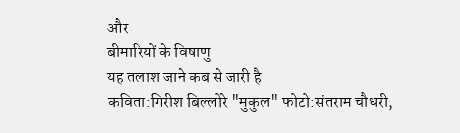और
बीमारियों के विषाणु
यह तलाश जाने कब से जारी है
कविता:गिरीश बिल्लोरे "मुकुल" फोटो:संतराम चौधरी,